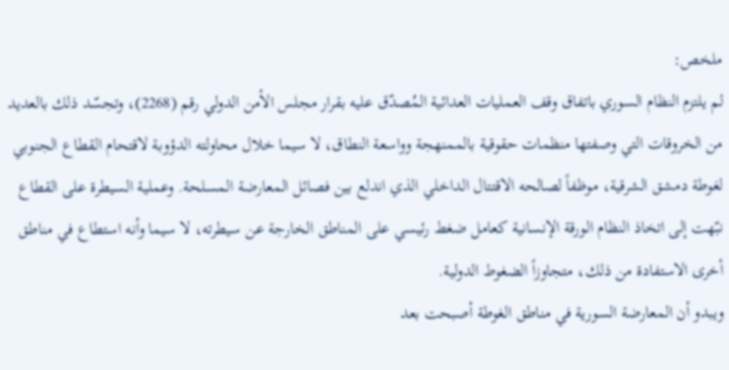ملخص:
لم يلتزم النظام السوري باتفاق وقف العمليات العدائية المُصدّق عليه بقرار مجلس الأمن الدولي رقم (2268)، وتجسّد ذلك بالعديد من الخروقات التي وصفتها منظمات حقوقية بالممنهجة وواسعة النطاق، لا سيما خلال محاولته الدؤوبة لاقتحام القطاع الجنوبي لغوطة دمشق الشرقية، موظفاً لصالحه الاقتتال الداخلي الذي اندلع بين فصائل المعارضة المسلحة. وعملية السيطرة على القطاع نبّهت إلى اتخاذ النظام الورقة الإنسانية كعامل ضغط رئيسي على المناطق الخارجة عن سيطرته، لا سيما وأنه استطاع في مناطق أخرى الاستفادة من ذلك، متجاوزاً الضغوط الدولية.
ويبدو أن المعارضة السورية في مناطق الغوطة أصبحت بعد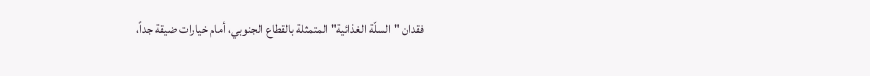فقدان "السلّة الغذائية" المتمثلة بالقطاع الجنوبي، أمام خيارات ضيقة جداً،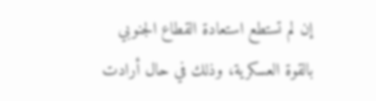إن لم تستطع استعادة القطاع الجنوبي بالقوة العسكرية، وذلك في حال أرادت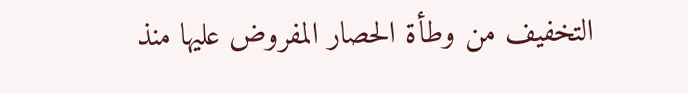التخفيف من وطأة الحصار المفروض عليها منذ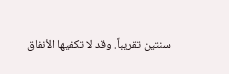سنتين تقريباً. وقد لا تكفيها الأنفاق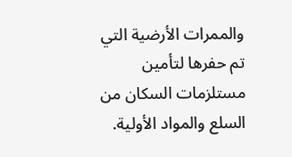والممرات الأرضية التي تم حفرها لتأمين مستلزمات السكان من السلع والمواد الأولية.